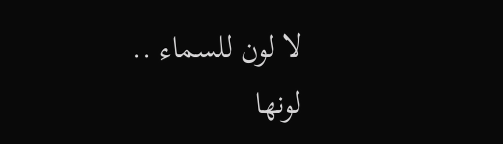لا لون للسماء ..  لونها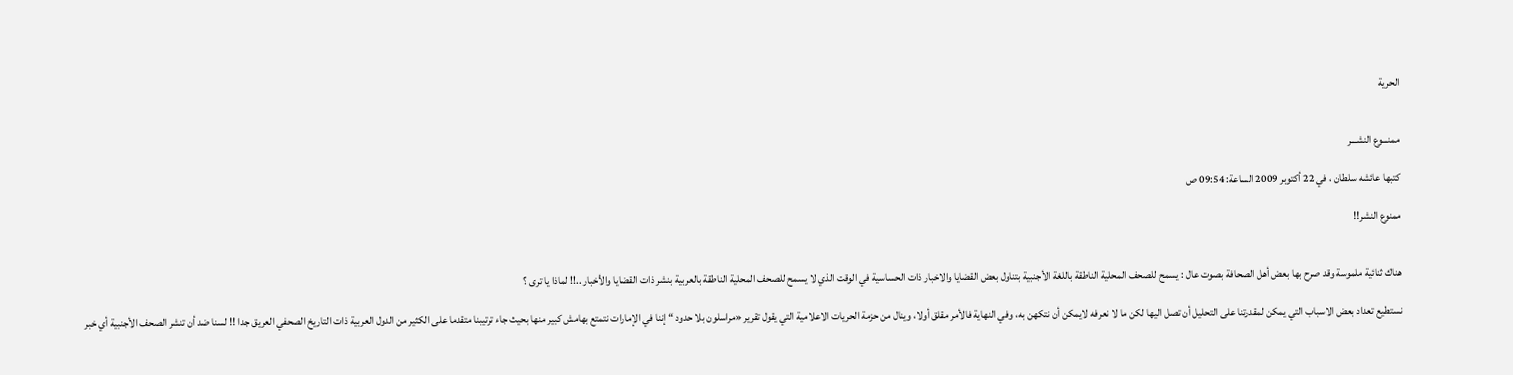الحرية


ممنـــوع النشـــر

كتبها عائشه سلطان ، في 22 أكتوبر 2009 الساعة: 09:54 ص

ممنوع النشر!!


هناك ثنائية ملموسة وقد صرح بها بعض أهل الصحافة بصوت عال : يسمح للصحف المحلية الناطقة باللغة الأجنبية بتناول بعض القضايا والاخبار ذات الحساسية في الوقت الذي لا يسمح للصحف المحلية الناطقة بالعربية بنشر ذات القضايا والأخبار ..!! لماذا يا ترى ؟

نستطيع تعداد بعض الاسباب التي يمكن لمقدرتنا على التحليل أن تصل اليها لكن ما لا نعرفه لايمكن أن نتكهن به، وفي النهاية فالأمر مقلق أولا، وينال من حزمة الحريات الاعلامية التي يقول تقرير «مراسلون بلا حدود “ إننا في الإمارات نتمتع بهامش كبير منها بحيث جاء ترتيبنا متقدما على الكثير من الدول العربية ذات التاريخ الصحفي العريق جدا !! لسنا ضد أن تنشر الصحف الأجنبية أي خبر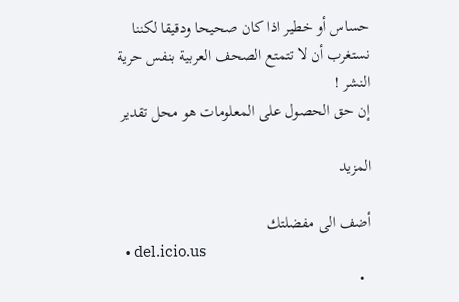حساس أو خطير اذا كان صحيحا ودقيقا لكننا نستغرب أن لا تتمتع الصحف العربية بنفس حرية النشر !
إن حق الحصول على المعلومات هو محل تقدير

المزيد

أضف الى مفضلتك
  • del.icio.us
  •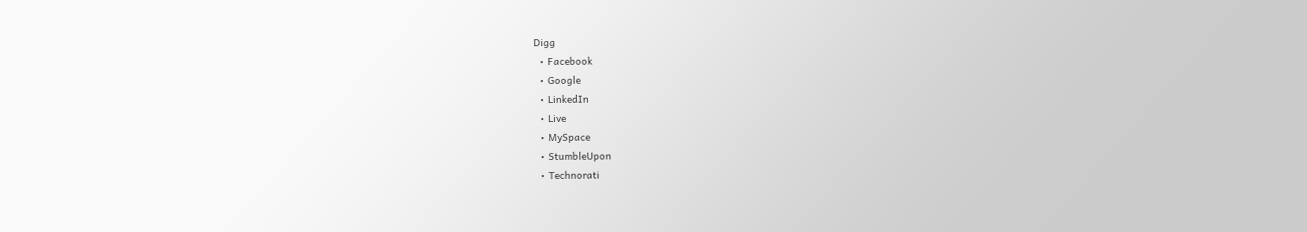Digg
  • Facebook
  • Google
  • LinkedIn
  • Live
  • MySpace
  • StumbleUpon
  • Technorati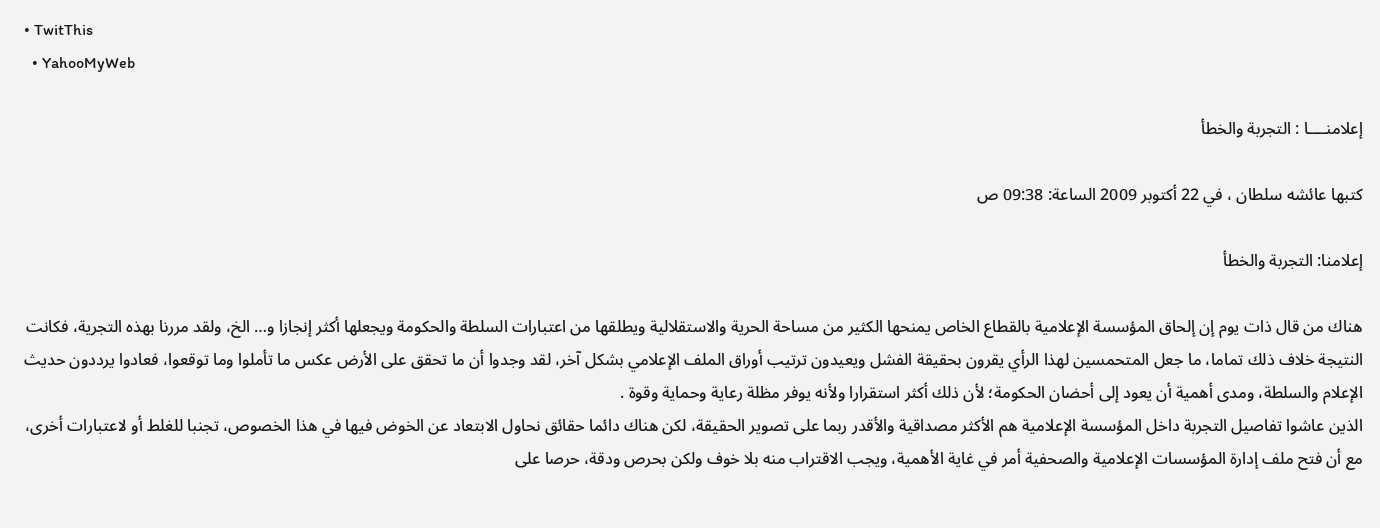• TwitThis
  • YahooMyWeb

إعلامنــــا : التجربة والخطأ

كتبها عائشه سلطان ، في 22 أكتوبر 2009 الساعة: 09:38 ص

إعلامنا: التجربة والخطأ

هناك من قال ذات يوم إن إلحاق المؤسسة الإعلامية بالقطاع الخاص يمنحها الكثير من مساحة الحرية والاستقلالية ويطلقها من اعتبارات السلطة والحكومة ويجعلها أكثر إنجازا و… الخ، ولقد مررنا بهذه التجرية، فكانت النتيجة خلاف ذلك تماما، ما جعل المتحمسين لهذا الرأي يقرون بحقيقة الفشل ويعيدون ترتيب أوراق الملف الإعلامي بشكل آخر، لقد وجدوا أن ما تحقق على الأرض عكس ما تأملوا وما توقعوا، فعادوا يرددون حديث الإعلام والسلطة، ومدى أهمية أن يعود إلى أحضان الحكومة؛ لأن ذلك أكثر استقرارا ولأنه يوفر مظلة رعاية وحماية وقوة .
الذين عاشوا تفاصيل التجربة داخل المؤسسة الإعلامية هم الأكثر مصداقية والأقدر ربما على تصوير الحقيقة، لكن هناك دائما حقائق نحاول الابتعاد عن الخوض فيها في هذا الخصوص، تجنبا للغلط أو لاعتبارات أخرى، مع أن فتح ملف إدارة المؤسسات الإعلامية والصحفية أمر في غاية الأهمية، ويجب الاقتراب منه بلا خوف ولكن بحرص ودقة، حرصا على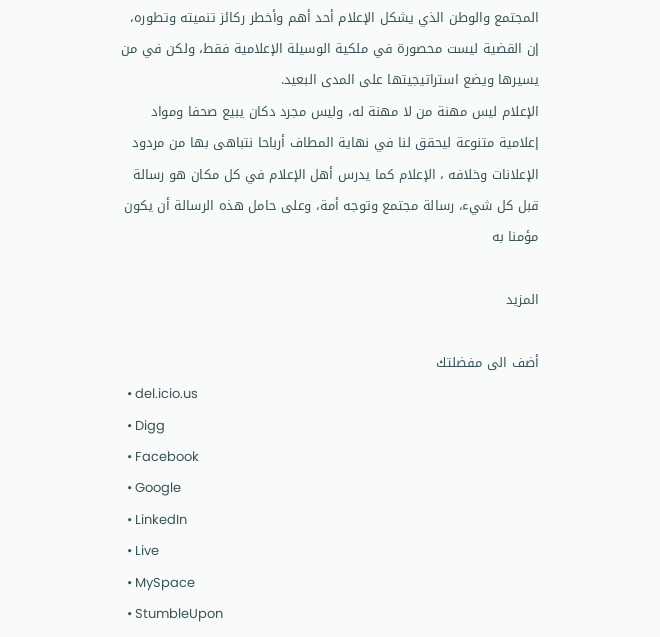المجتمع والوطن الذي يشكل الإعلام أحد أهم وأخطر ركائز تنميته وتطوره، إن القضية ليست محصورة في ملكية الوسيلة الإعلامية فقط، ولكن في من يسيرها ويضع استراتيجيتها على المدى البعيد.
الإعلام ليس مهنة من لا مهنة له، وليس مجرد دكان يبيع صحفا ومواد إعلامية متنوعة ليحقق لنا في نهاية المطاف أرباحا نتباهى بها من مردود الإعلانات وخلافه ، الإعلام كما يدرس أهل الإعلام في كل مكان هو رسالة قبل كل شيء، رسالة مجتمع وتوجه أمة، وعلى حامل هذه الرسالة أن يكون مؤمنا به

المزيد

أضف الى مفضلتك
  • del.icio.us
  • Digg
  • Facebook
  • Google
  • LinkedIn
  • Live
  • MySpace
  • StumbleUpon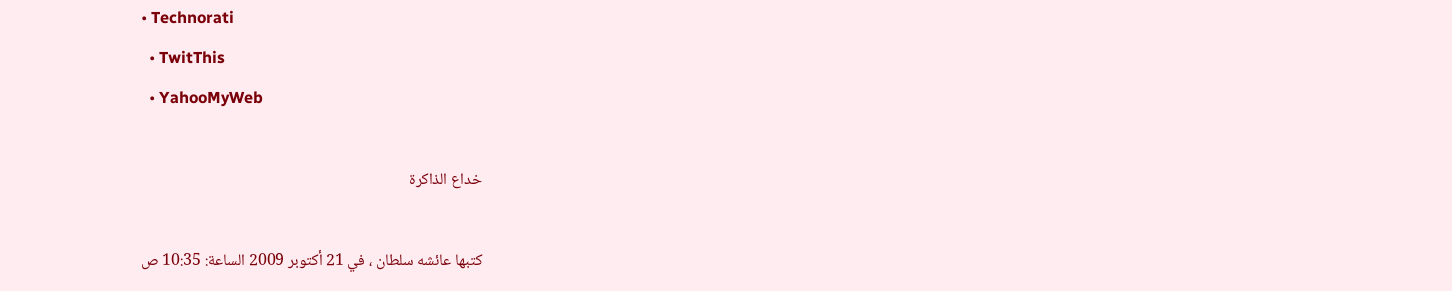• Technorati
  • TwitThis
  • YahooMyWeb

خداع الذاكرة

كتبها عائشه سلطان ، في 21 أكتوبر 2009 الساعة: 10:35 ص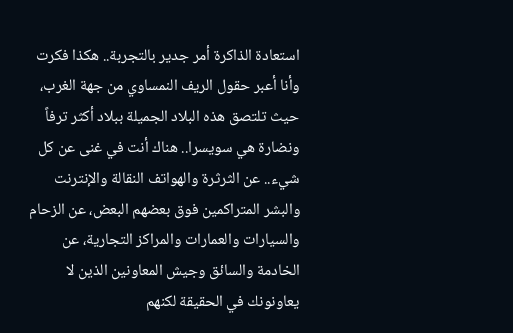استعادة الذاكرة أمر جدير بالتجربة.. هكذا فكرت وأنا أعبر حقول الريف النمساوي من جهة الغرب، حيث تلتصق هذه البلاد الجميلة ببلاد أكثر ترفاً ونضارة هي سويسرا.. هناك أنت في غنى عن كل شيء.. عن الثرثرة والهواتف النقالة والإنترنت والبشر المتراكمين فوق بعضهم البعض، عن الزحام والسيارات والعمارات والمراكز التجارية، عن الخادمة والسائق وجيش المعاونين الذين لا يعاونونك في الحقيقة لكنهم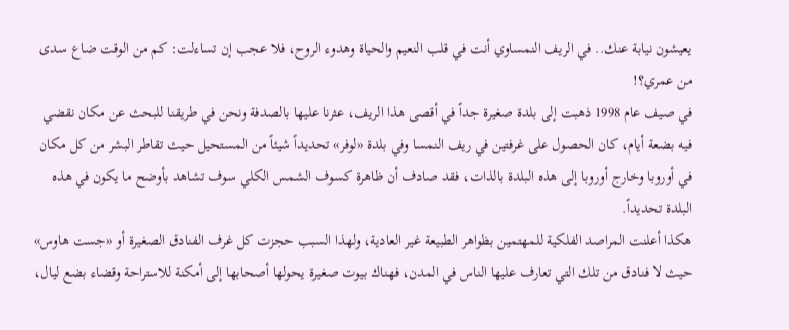يعيشون نيابة عنك.. في الريف النمساوي أنت في قلب النعيم والحياة وهدوء الروح، فلا عجب إن تساءلت: كم من الوقت ضاع سدى من عمري؟!
في صيف عام 1998 ذهبت إلى بلدة صغيرة جداً في أقصى هذا الريف، عثرنا عليها بالصدفة ونحن في طريقنا للبحث عن مكان نقضي فيه بضعة أيام، كان الحصول على غرفتين في ريف النمسا وفي بلدة «لوفر» تحديداً شيئاً من المستحيل حيث تقاطر البشر من كل مكان في أوروبا وخارج أوروبا إلى هذه البلدة بالذات، فقد صادف أن ظاهرة كسوف الشمس الكلي سوف تشاهد بأوضح ما يكون في هذه البلدة تحديداً.
هكذا أعلنت المراصد الفلكية للمهتمين بظواهر الطبيعة غير العادية، ولهذا السبب حجزت كل غرف الفنادق الصغيرة أو «جست هاوس» حيث لا فنادق من تلك التي تعارف عليها الناس في المدن، فهناك بيوت صغيرة يحولها أصحابها إلى أمكنة للاستراحة وقضاء بضع ليال،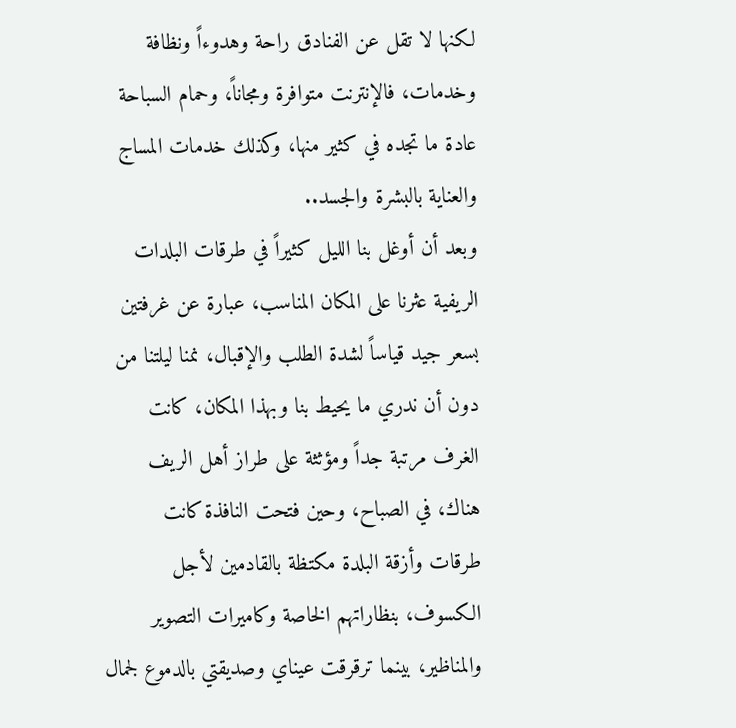لكنها لا تقل عن الفنادق راحة وهدوءاً ونظافة وخدمات، فالإنترنت متوافرة ومجاناً، وحمام السباحة عادة ما تجده في كثير منها، وكذلك خدمات المساج والعناية بالبشرة والجسد..
وبعد أن أوغل بنا الليل كثيراً في طرقات البلدات الريفية عثرنا على المكان المناسب، عبارة عن غرفتين بسعر جيد قياساً لشدة الطلب والإقبال، نمنا ليلتنا من دون أن ندري ما يحيط بنا وبهذا المكان، كانت الغرف مرتبة جداً ومؤثثة على طراز أهل الريف هناك، في الصباح، وحين فتحت النافذة كانت طرقات وأزقة البلدة مكتظة بالقادمين لأجل الكسوف، بنظاراتهم الخاصة وكاميرات التصوير والمناظير، بينما ترقرقت عيناي وصديقتي بالدموع لجمال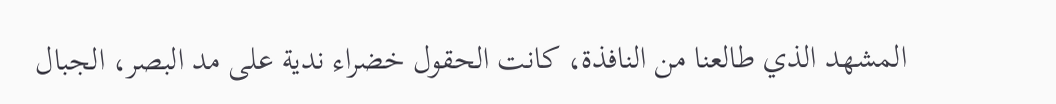المشهد الذي طالعنا من النافذة، كانت الحقول خضراء ندية على مد البصر، الجبال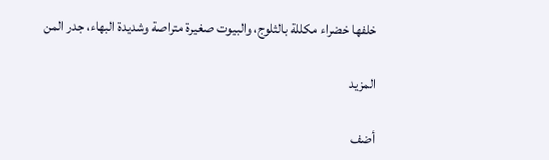خلفها خضراء مكللة بالثلوج، والبيوت صغيرة متراصة وشديدة البهاء، جدر المن

المزيد

أضف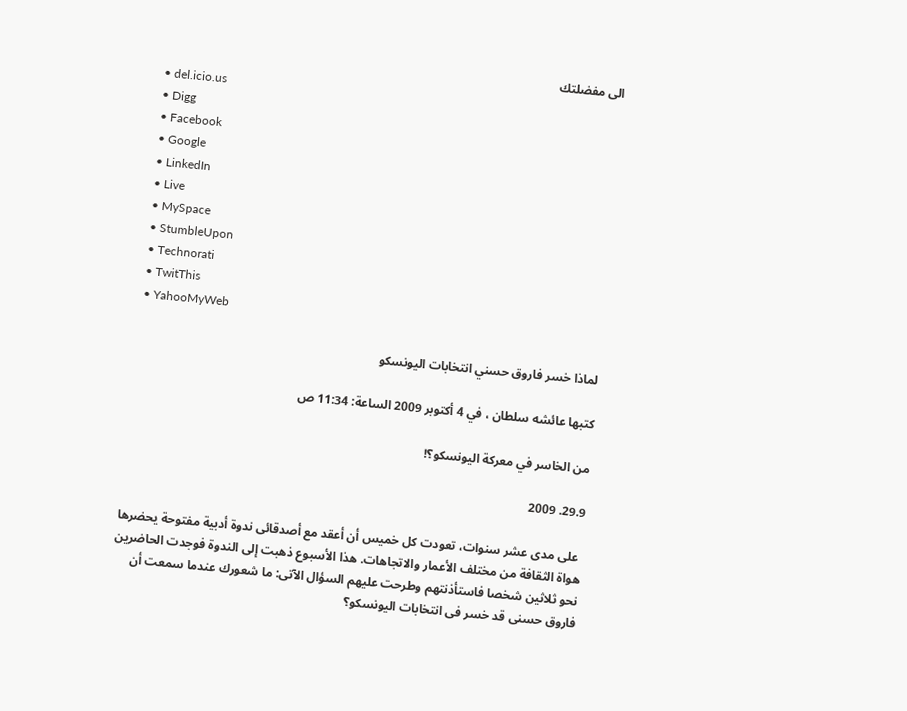الى مفضلتك
  • del.icio.us
  • Digg
  • Facebook
  • Google
  • LinkedIn
  • Live
  • MySpace
  • StumbleUpon
  • Technorati
  • TwitThis
  • YahooMyWeb

لماذا خسر فاروق حسني انتخابات اليونسكو

كتبها عائشه سلطان ، في 4 أكتوبر 2009 الساعة: 11:34 ص

من الخاسر في معركة اليونسكو؟!

29.9. 2009

 على مدى عشر سنوات، تعودت كل خميس أن أعقد مع أصدقائى ندوة أدبية مفتوحة يحضرها هواة الثقافة من مختلف الأعمار والاتجاهات. هذا الأسبوع ذهبت إلى الندوة فوجدت الحاضرين نحو ثلاثين شخصا فاستأذنتهم وطرحت عليهم السؤال الآتى: ما شعورك عندما سمعت أن فاروق حسنى قد خسر فى انتخابات اليونسكو؟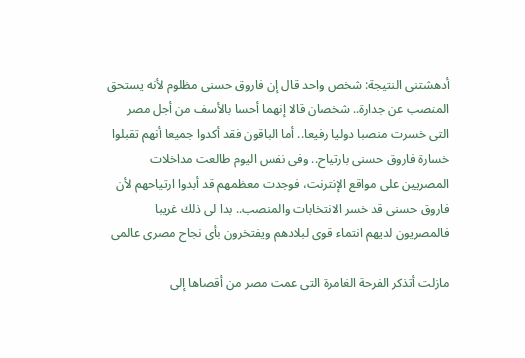أدهشتنى النتيجة: شخص واحد قال إن فاروق حسنى مظلوم لأنه يستحق المنصب عن جدارة.. شخصان قالا إنهما أحسا بالأسف من أجل مصر التى خسرت منصبا دوليا رفيعا.. أما الباقون فقد أكدوا جميعا أنهم تقبلوا خسارة فاروق حسنى بارتياح.. وفى نفس اليوم طالعت مداخلات المصريين على مواقع الإنترنت، فوجدت معظمهم قد أبدوا ارتياحهم لأن فاروق حسنى قد خسر الانتخابات والمنصب.. بدا لى ذلك غريبا فالمصريون لديهم انتماء قوى لبلادهم ويفتخرون بأى نجاح مصرى عالمى

مازلت أتذكر الفرحة الغامرة التى عمت مصر من أقصاها إلى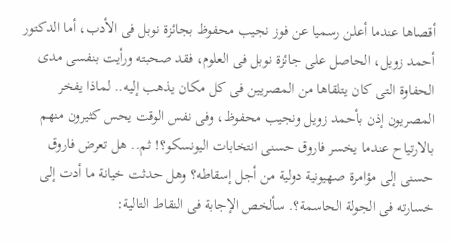أقصاها عندما أعلن رسميا عن فوز نجيب محفوظ بجائزة نوبل فى الأدب، أما الدكتور أحمد زويل، الحاصل على جائزة نوبل فى العلوم، فقد صحبته ورأيت بنفسى مدى الحفاوة التى كان يتلقاها من المصريين فى كل مكان يذهب إليه.. لماذا يفخر المصريون إذن بأحمد زويل ونجيب محفوظ، وفى نفس الوقت يحس كثيرون منهم بالارتياح عندما يخسر فاروق حسنى انتخابات اليونسكو؟! ثم.. هل تعرض فاروق حسنى إلى مؤامرة صهيونية دولية من أجل إسقاطه؟ وهل حدثت خيانة ما أدت إلى خسارته فى الجولة الحاسمة؟. سألخص الإجابة فى النقاط التالية: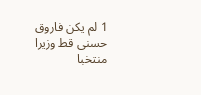1 لم يكن فاروق حسنى قط وزيرا منتخبا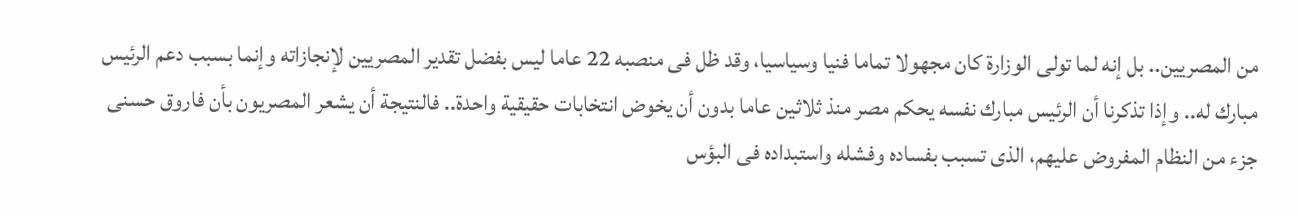من المصريين.. بل إنه لما تولى الوزارة كان مجهولا تماما فنيا وسياسيا، وقد ظل فى منصبه 22 عاما ليس بفضل تقدير المصريين لإنجازاته وإنما بسبب دعم الرئيس مبارك له.. وإذا تذكرنا أن الرئيس مبارك نفسه يحكم مصر منذ ثلاثين عاما بدون أن يخوض انتخابات حقيقية واحدة.. فالنتيجة أن يشعر المصريون بأن فاروق حسنى جزء من النظام المفروض عليهم، الذى تسبب بفساده وفشله واستبداده فى البؤس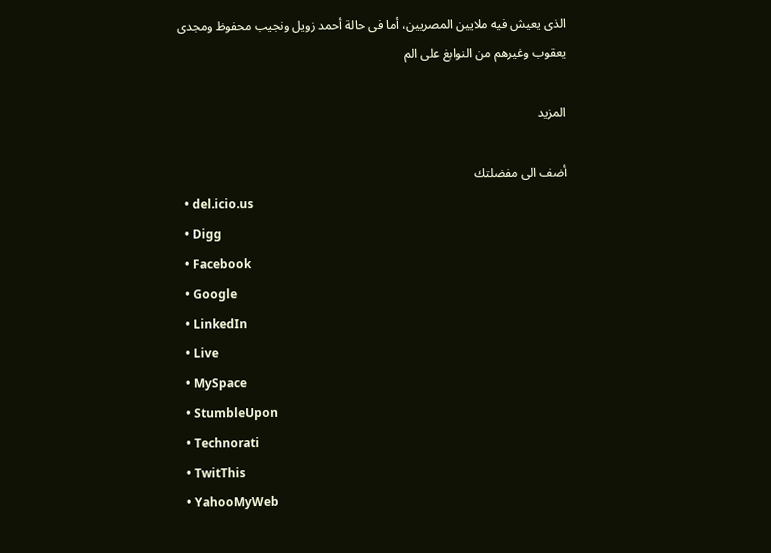الذى يعيش فيه ملايين المصريين، أما فى حالة أحمد زويل ونجيب محفوظ ومجدى يعقوب وغيرهم من النوابغ على الم

المزيد

أضف الى مفضلتك
  • del.icio.us
  • Digg
  • Facebook
  • Google
  • LinkedIn
  • Live
  • MySpace
  • StumbleUpon
  • Technorati
  • TwitThis
  • YahooMyWeb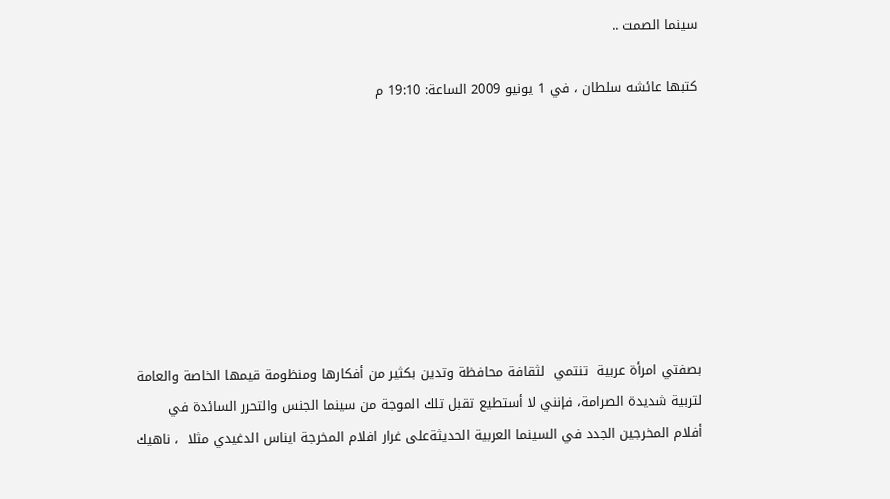سينما الصمت ..

كتبها عائشه سلطان ، في 1 يونيو 2009 الساعة: 19:10 م








بصفتي امرأة عربية  تنتمي  لثقافة محافظة وتدين بكثير من أفكارها ومنظومة قيمها الخاصة والعامة لتربية شديدة الصرامة، فإنني لا أستطيع تقبل تلك الموجة من سينما الجنس والتحرر السائدة في أفلام المخرجين الجدد في السينما العربية الحديثةعلى غرار افلام المخرجة ايناس الدغيدي مثلا  ، ناهيك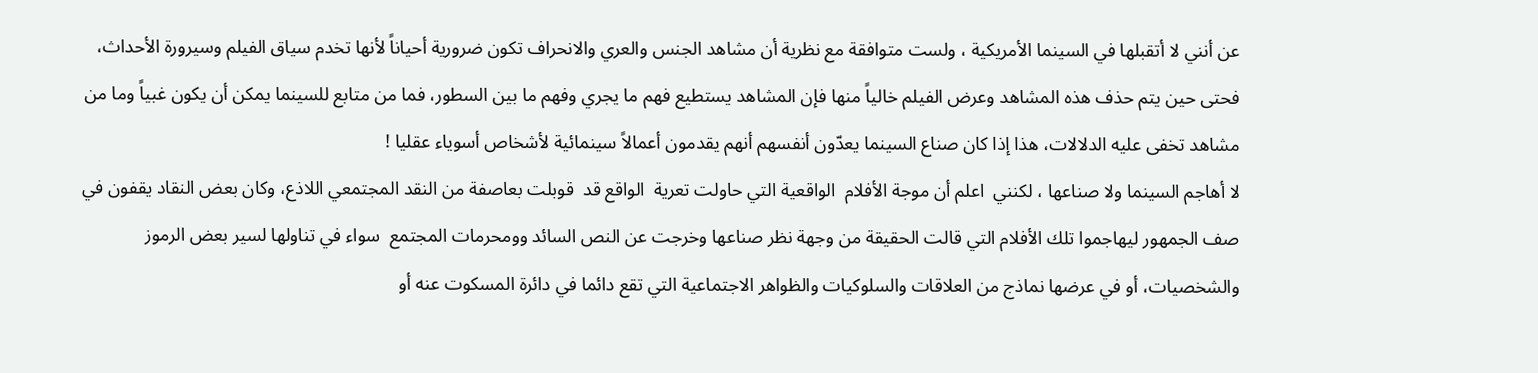عن أنني لا أتقبلها في السينما الأمريكية ، ولست متوافقة مع نظرية أن مشاهد الجنس والعري والانحراف تكون ضرورية أحياناً لأنها تخدم سياق الفيلم وسيرورة الأحداث، فحتى حين يتم حذف هذه المشاهد وعرض الفيلم خالياً منها فإن المشاهد يستطيع فهم ما يجري وفهم ما بين السطور، فما من متابع للسينما يمكن أن يكون غبياً وما من مشاهد تخفى عليه الدلالات، هذا إذا كان صناع السينما يعدّون أنفسهم أنهم يقدمون أعمالاً سينمائية لأشخاص أسوياء عقليا !
لا أهاجم السينما ولا صناعها ، لكنني  اعلم أن موجة الأفلام  الواقعية التي حاولت تعرية  الواقع قد  قوبلت بعاصفة من النقد المجتمعي اللاذع، وكان بعض النقاد يقفون في صف الجمهور ليهاجموا تلك الأفلام التي قالت الحقيقة من وجهة نظر صناعها وخرجت عن النص السائد وومحرمات المجتمع  سواء في تناولها لسير بعض الرموز والشخصيات، أو في عرضها نماذج من العلاقات والسلوكيات والظواهر الاجتماعية التي تقع دائما في دائرة المسكوت عنه أو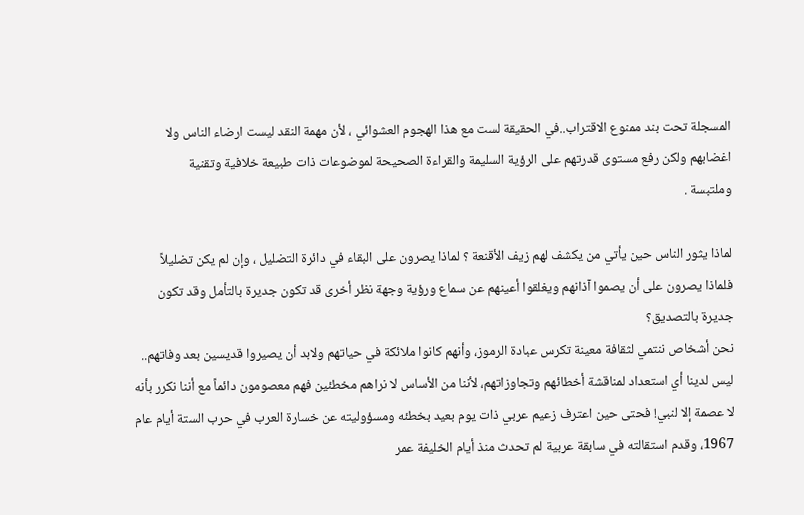المسجلة تحت بند ممنوع الاقتراب..في الحقيقة لست مع هذا الهجوم العشوائي ، لأن مهمة النقد ليست ارضاء الناس ولا اغضابهم ولكن رفع مستوى قدرتهم على الرؤية السليمة والقراءة الصحيحة لموضوعات ذات طبيعة خلافية وتقنية      وملتبسة .

لماذا يثور الناس حين يأتي من يكشف لهم زيف الأقنعة ؟ لماذا يصرون على البقاء في دائرة التضليل ، وإن لم يكن تضليلاً فلماذا يصرون على أن يصموا آذانهم ويغلقوا أعينهم عن سماع ورؤية وجهة نظر أخرى قد تكون جديرة بالتأمل وقد تكون جديرة بالتصديق؟
نحن أشخاص ننتمي لثقافة معينة تكرس عبادة الرموز، وأنهم كانوا ملائكة في حياتهم ولابد أن يصيروا قديسين بعد وفاتهم.. ليس لدينا أي استعداد لمناقشة أخطائهم وتجاوزاتهم، لأننا من الأساس لا نراهم مخطئين فهم معصومون دائماً مع أننا نكرر بأنه لا عصمة إلا لنبي! فحتى حين اعترف زعيم عربي ذات يوم بعيد بخطئه ومسؤوليته عن خسارة العرب في حرب الستة أيام عام 1967، وقدم استقالته في سابقة عربية لم تحدث منذ أيام الخليفة عمر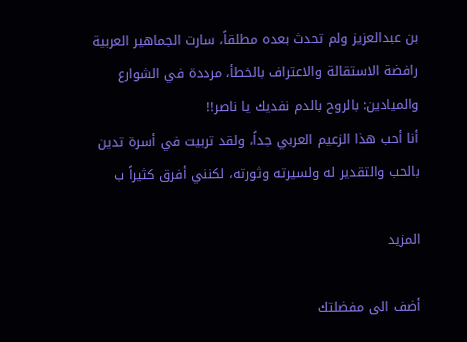بن عبدالعزيز ولم تحدث بعده مطلقاً، سارت الجماهير العربية رافضة الاستقالة والاعتراف بالخطأ، مرددة في الشوارع والميادين: بالروح بالدم نفديك يا ناصر!!
أنا أحب هذا الزعيم العربي جداً، ولقد تربيت في أسرة تدين بالحب والتقدير له ولسيرته وثورته، لكنني أفرق كثيراً ب

المزيد

أضف الى مفضلتك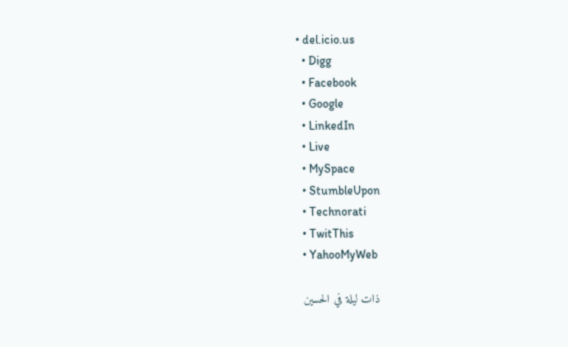• del.icio.us
  • Digg
  • Facebook
  • Google
  • LinkedIn
  • Live
  • MySpace
  • StumbleUpon
  • Technorati
  • TwitThis
  • YahooMyWeb

ذات ليلة في الحسين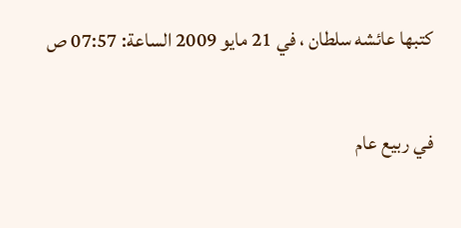كتبها عائشه سلطان ، في 21 مايو 2009 الساعة: 07:57 ص

في ربيع عام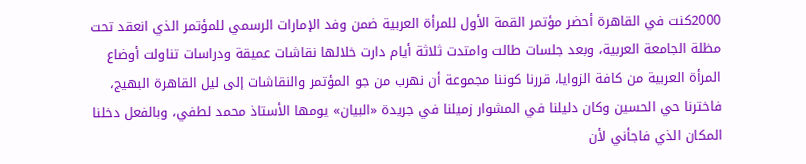2000كنت في القاهرة أحضر مؤتمر القمة الأول للمرأة العربية ضمن وفد الإمارات الرسمي للمؤتمر الذي انعقد تحت مظلة الجامعة العربية، وبعد جلسات طالت وامتدت ثلاثة أيام دارت خلالها نقاشات عميقة ودراسات تناولت أوضاع المرأة العربية من كافة الزوايا، قررنا كوننا مجموعة أن نهرب من جو المؤتمر والنقاشات إلى ليل القاهرة البهيج، فاخترنا حي الحسين وكان دليلنا في المشوار زميلنا في جريدة «البيان» يومها الأستاذ محمد لطفي، وبالفعل دخلنا المكان الذي فاجأني لأن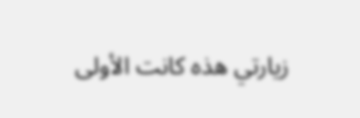زيارتي هذه كانت الأولى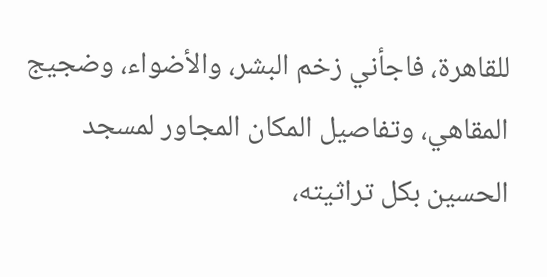للقاهرة، فاجأني زخم البشر، والأضواء، وضجيج المقاهي، وتفاصيل المكان المجاور لمسجد الحسين بكل تراثيته،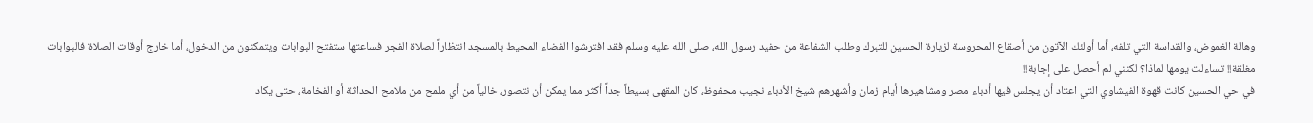وهالة الغموض، والقداسة التي تلفه، أما أولئك الآتون من أصقاع المحروسة لزيارة الحسين للتبرك وطلب الشفاعة من حفيد رسول الله، صلى الله عليه وسلم فقد افترشوا الفضاء المحيط بالمسجد انتظاراً لصلاة الفجر فساعتها ستفتح البوابات ويتمكنون من الدخول، أما خارج أوقات الصلاة فالبوابات مغلقة!! تساءلت يومها لماذا؟ لكنني لم أحصل على إجابة!!
في حي الحسين كانت قهوة الفيشاوي التي اعتاد أن يجلس فيها أدباء مصر ومشاهيرها أيام زمان وأشهرهم شيخ الأدباء نجيب محفوظ، كان المقهى بسيطاً جداً أكثر مما يمكن أن نتصور، خالياً من أي ملمح من ملامح الحداثة أو الفخامة، حتى يكاد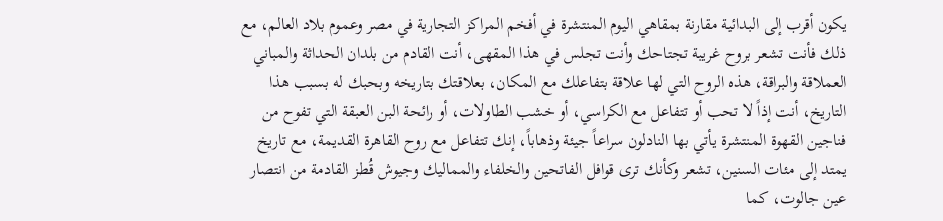يكون أقرب إلى البدائية مقارنة بمقاهي اليوم المنتشرة في أفخم المراكز التجارية في مصر وعموم بلاد العالم، مع ذلك فأنت تشعر بروح غريبة تجتاحك وأنت تجلس في هذا المقهى، أنت القادم من بلدان الحداثة والمباني العملاقة والبراقة، هذه الروح التي لها علاقة بتفاعلك مع المكان، بعلاقتك بتاريخه وبحبك له بسبب هذا التاريخ، أنت إذاً لا تحب أو تتفاعل مع الكراسي، أو خشب الطاولات، أو رائحة البن العبقة التي تفوح من فناجين القهوة المنتشرة يأتي بها النادلون سراعاً جيئة وذهاباً، إنك تتفاعل مع روح القاهرة القديمة، مع تاريخ يمتد إلى مئات السنين، تشعر وكأنك ترى قوافل الفاتحين والخلفاء والمماليك وجيوش قُطز القادمة من انتصار عين جالوت، كما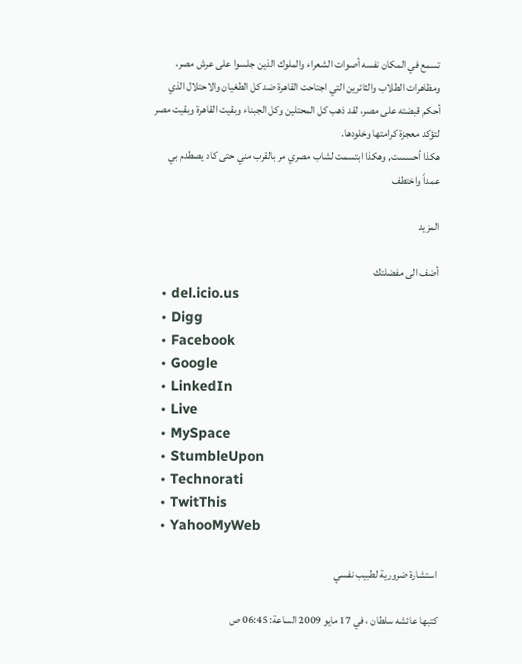تسمع في المكان نفسه أصوات الشعراء والملوك الذين جلسوا على عرش مصر، ومظاهرات الطلاب والثائرين التي اجتاحت القاهرة ضد كل الطغيان والاحتلال الذي أحكم قبضته على مصر، لقد ذهب كل المحتلين وكل الجبناء وبقيت القاهرة وبقيت مصر لتؤكد معجزة كرامتها وخلودها.
هكذا أحسست, وهكذا ابتسمت لشاب مصري مر بالقرب مني حتى كاد يصطدم بي عمداً واختطف

المزيد

أضف الى مفضلتك
  • del.icio.us
  • Digg
  • Facebook
  • Google
  • LinkedIn
  • Live
  • MySpace
  • StumbleUpon
  • Technorati
  • TwitThis
  • YahooMyWeb

استشارة ضرورية لطبيب نفسي

كتبها عائشه سلطان ، في 17 مايو 2009 الساعة: 06:45 ص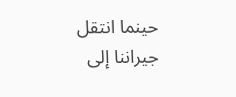حينما انتقل جيراننا إلى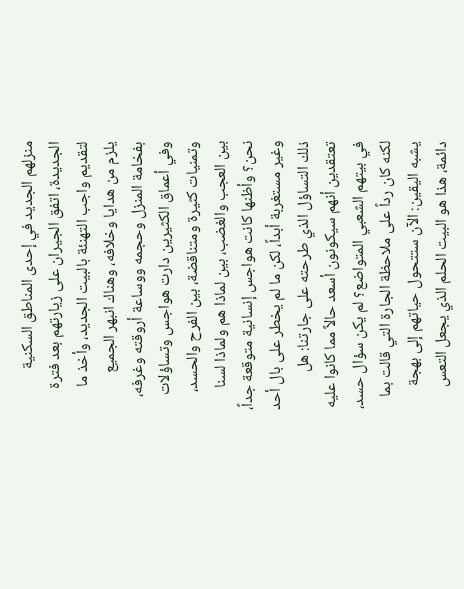منزلهم الجديد في إحدى المناطق السكنية الجديدة، اتفق الجيران على زيارتهم بعد فترة لتقديم واجب التهنئة بالبيت الجديد، وأخذ ما يلزم من هدايا وخلافه، وهناك انبهر الجميع بفخامة المنزل وحجمه ووساعة أروقته وغرفه، وفي أعماق الكثيرين دارت هواجس وتساؤلات وتمنيات كثيرة ومتناقضة، بين الفرح والحسد، بين العجب والغضب، بين لماذا هم ولماذا لسنا نحن؟ وأظنها كانت هواجس إنسانية متوقعة جداً، وغير مستغربة أبداً، لكن ما لم يخطر على بال أحد ذلك التساؤل الذي طرحته على جارتنا: هل تعتقدين أنهم سيكونون أسعد حالاً مما كانوا عليه في بيتهم الشعبي المتواضع؟ لم يكن سؤال حسد، لكنه كان رداً على ملاحظة الجارة التي قالت بما يشبه اليقين: الآن ستتحول حياتهم إلى بهجة دائمة، هذا هو البيت الحلم الذي يجعل التعس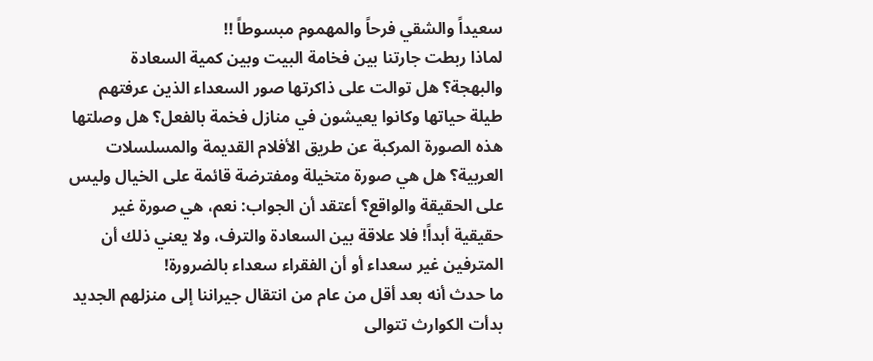سعيداً والشقي فرحاً والمهموم مبسوطاً !!
لماذا ربطت جارتنا بين فخامة البيت وبين كمية السعادة والبهجة؟ هل توالت على ذاكرتها صور السعداء الذين عرفتهم طيلة حياتها وكانوا يعيشون في منازل فخمة بالفعل؟ هل وصلتها هذه الصورة المركبة عن طريق الأفلام القديمة والمسلسلات العربية؟ هل هي صورة متخيلة ومفترضة قائمة على الخيال وليس على الحقيقة والواقع؟ أعتقد أن الجواب: نعم، هي صورة غير حقيقية أبداً! فلا علاقة بين السعادة والترف، ولا يعني ذلك أن المترفين غير سعداء أو أن الفقراء سعداء بالضرورة!
ما حدث أنه بعد أقل من عام من انتقال جيراننا إلى منزلهم الجديد بدأت الكوارث تتوالى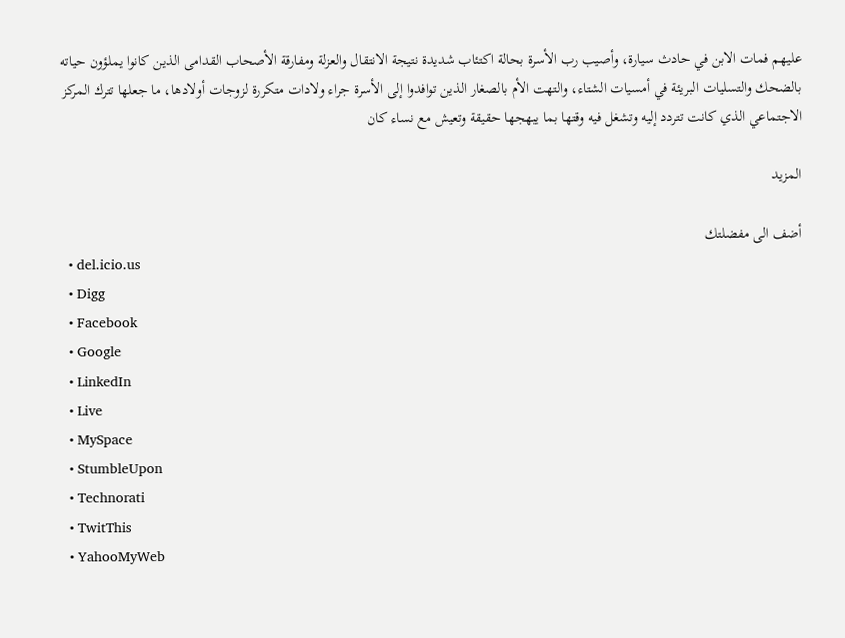عليهم فمات الابن في حادث سيارة، وأصيب رب الأسرة بحالة اكتئاب شديدة نتيجة الانتقال والعزلة ومفارقة الأصحاب القدامى الذين كانوا يملؤون حياته بالضحك والتسليات البريئة في أمسيات الشتاء، والتهت الأم بالصغار الذين توافدوا إلى الأسرة جراء ولادات متكررة لزوجات أولادها، ما جعلها تترك المركز الاجتماعي الذي كانت تتردد إليه وتشغل فيه وقتها بما يبهجها حقيقة وتعيش مع نساء كان

المزيد

أضف الى مفضلتك
  • del.icio.us
  • Digg
  • Facebook
  • Google
  • LinkedIn
  • Live
  • MySpace
  • StumbleUpon
  • Technorati
  • TwitThis
  • YahooMyWeb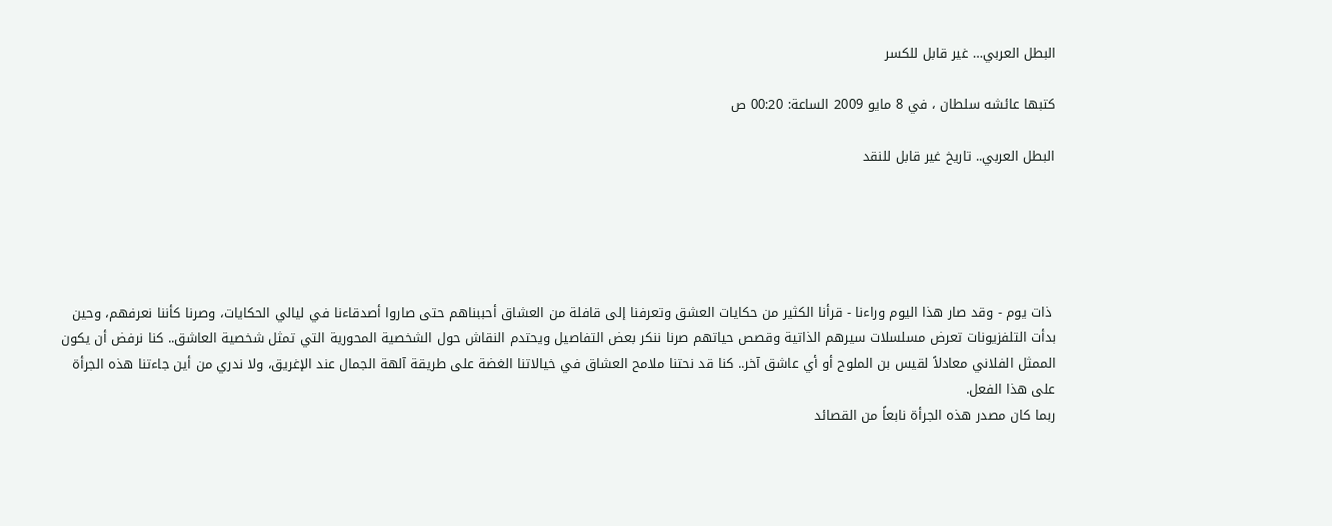البطل العربي… غير قابل للكسر

كتبها عائشه سلطان ، في 8 مايو 2009 الساعة: 00:20 ص

البطل العربي.. تاريخ غير قابل للنقد





 ذات يوم - وقد صار هذا اليوم وراءنا - قرأنا الكثير من حكايات العشق وتعرفنا إلى قافلة من العشاق أحببناهم حتى صاروا أصدقاءنا في ليالي الحكايات، وصرنا كأننا نعرفهم، وحين بدأت التلفزيونات تعرض مسلسلات سيرهم الذاتية وقصص حياتهم صرنا ننكر بعض التفاصيل ويحتدم النقاش حول الشخصية المحورية التي تمثل شخصية العاشق.. كنا نرفض أن يكون الممثل الفلاني معادلاً لقيس بن الملوح أو أي عاشق آخر.. كنا قد نحتنا ملامح العشاق في خيالاتنا الغضة على طريقة آلهة الجمال عند الإغريق، ولا ندري من أين جاءتنا هذه الجرأة على هذا الفعل.
ربما كان مصدر هذه الجرأة نابعاً من القصائد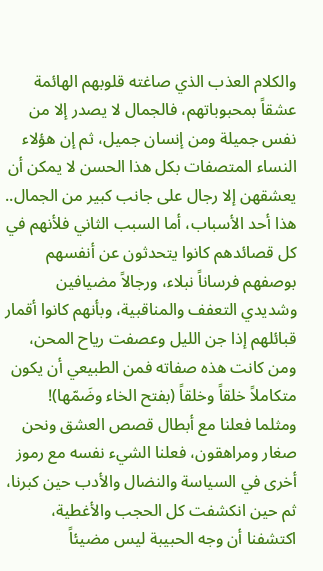والكلام العذب الذي صاغته قلوبهم الهائمة عشقاً بمحبوباتهم، فالجمال لا يصدر إلا من نفس جميلة ومن إنسان جميل، ثم إن هؤلاء النساء المتصفات بكل هذا الحسن لا يمكن أن يعشقهن إلا رجال على جانب كبير من الجمال.. هذا أحد الأسباب، أما السبب الثاني فلأنهم في كل قصائدهم كانوا يتحدثون عن أنفسهم بوصفهم فرساناً نبلاء، ورجالاً مضيافين وشديدي التعفف والمناقبية، وبأنهم كانوا أقمار قبائلهم إذا جن الليل وعصفت رياح المحن، ومن كانت هذه صفاته فمن الطبيعي أن يكون متكاملاً خلقاً وخلقاً (بفتح الخاء وضَمّها)!
ومثلما فعلنا مع أبطال قصص العشق ونحن صغار ومراهقون، فعلنا الشيء نفسه مع رموز أخرى في السياسة والنضال والأدب حين كبرنا، ثم حين انكشفت كل الحجب والأغطية، اكتشفنا أن وجه الحبيبة ليس مضيئاً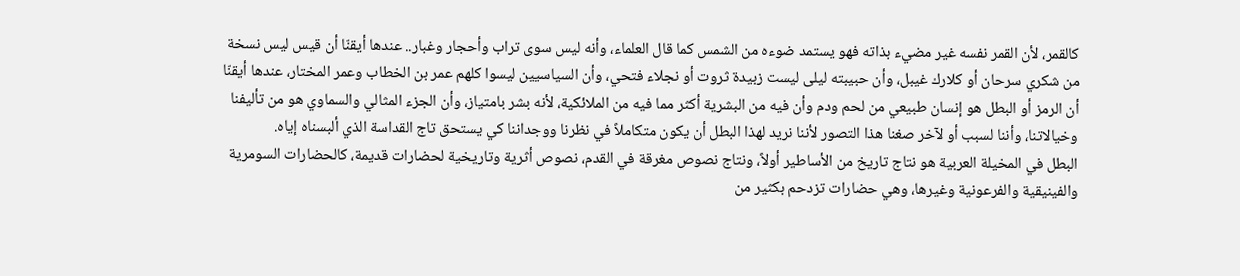كالقمر، لأن القمر نفسه غير مضيء بذاته فهو يستمد ضوءه من الشمس كما قال العلماء، وأنه ليس سوى تراب وأحجار وغبار.. عندها أيقنّا أن قيس ليس نسخة من شكري سرحان أو كلارك غيبل، وأن حبيبته ليلى ليست زبيدة ثروت أو نجلاء فتحي، وأن السياسيين ليسوا كلهم عمر بن الخطاب وعمر المختار، عندها أيقنّا أن الرمز أو البطل هو إنسان طبيعي من لحم ودم وأن فيه من البشرية أكثر مما فيه من الملائكية، لأنه بشر بامتياز، وأن الجزء المثالي والسماوي هو من تأليفنا وخيالاتنا، وأننا لسبب أو لآخر صغنا هذا التصور لأننا نريد لهذا البطل أن يكون متكاملاً في نظرنا ووجداننا كي يستحق تاج القداسة الذي ألبسناه إياه.
البطل في المخيلة العربية هو نتاج تاريخ من الأساطير أولاً، ونتاج نصوص مغرقة في القدم، نصوص أثرية وتاريخية لحضارات قديمة، كالحضارات السومرية والفينيقية والفرعونية وغيرها، وهي حضارات تزدحم بكثير من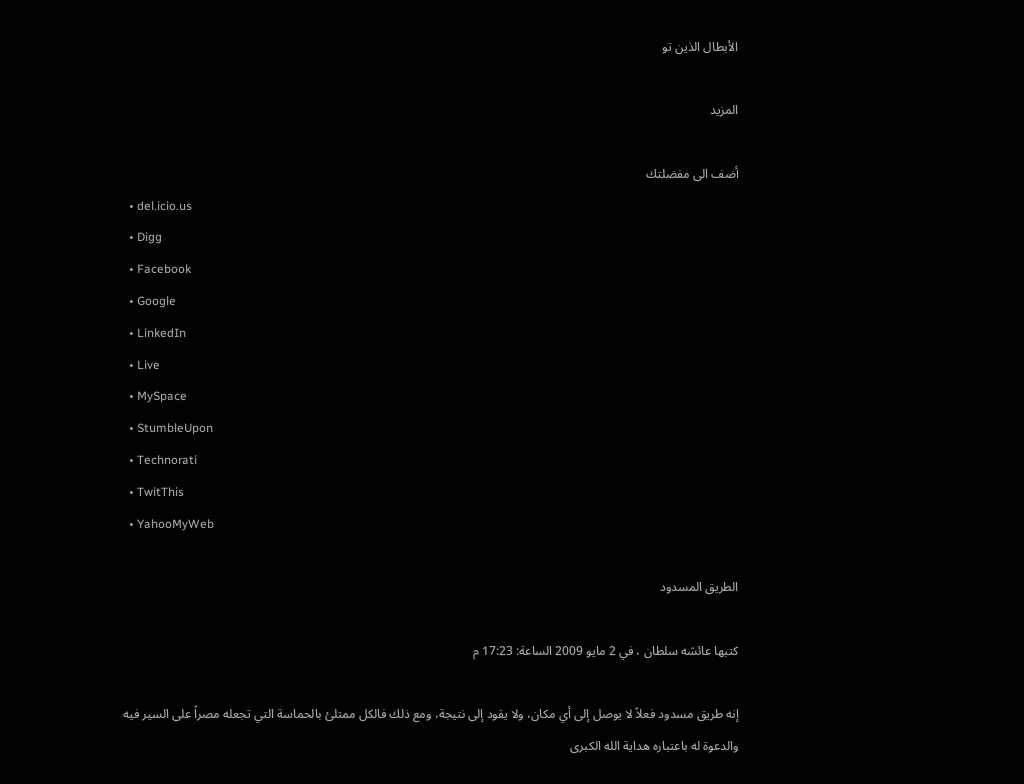الأبطال الذين تو

المزيد

أضف الى مفضلتك
  • del.icio.us
  • Digg
  • Facebook
  • Google
  • LinkedIn
  • Live
  • MySpace
  • StumbleUpon
  • Technorati
  • TwitThis
  • YahooMyWeb

الطريق المسدود

كتبها عائشه سلطان ، في 2 مايو 2009 الساعة: 17:23 م

إنه طريق مسدود فعلاً لا يوصل إلى أي مكان، ولا يقود إلى نتيجة، ومع ذلك فالكل ممتلئ بالحماسة التي تجعله مصراً على السير فيه والدعوة له باعتباره هداية الله الكبرى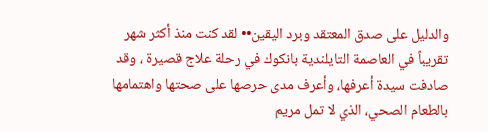والدليل على صدق المعتقد وبرد اليقين•• لقد كنت منذ أكثر شهر تقريباً في العاصمة التايلندية بانكوك في رحلة علاج قصيرة ، وقد صادفت سيدة أعرفها، وأعرف مدى حرصها على صحتها واهتمامها بالطعام الصحي، الذي لا تمل مريم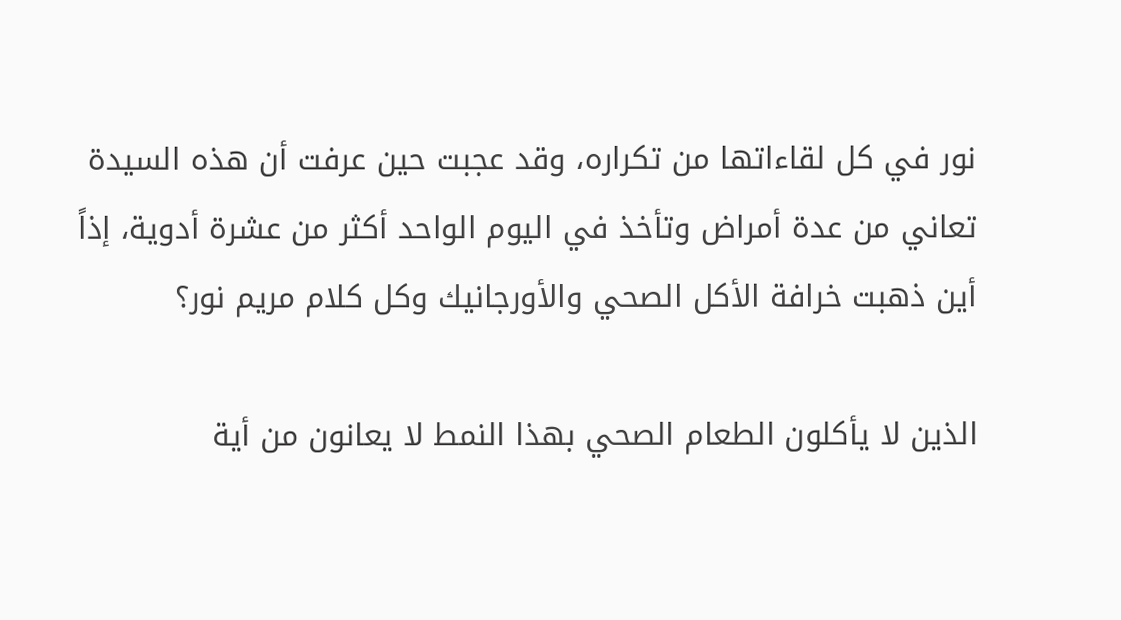نور في كل لقاءاتها من تكراره، وقد عجبت حين عرفت أن هذه السيدة تعاني من عدة أمراض وتأخذ في اليوم الواحد أكثر من عشرة أدوية، إذاً أين ذهبت خرافة الأكل الصحي والأورجانيك وكل كلام مريم نور؟

الذين لا يأكلون الطعام الصحي بهذا النمط لا يعانون من أية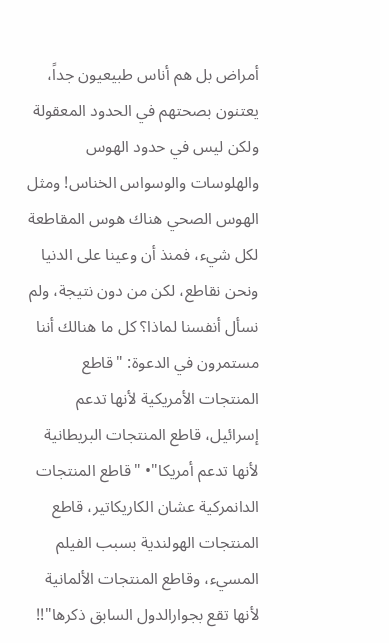أمراض بل هم أناس طبيعيون جداً، يعتنون بصحتهم في الحدود المعقولة ولكن ليس في حدود الهوس والهلوسات والوسواس الخناس! ومثل الهوس الصحي هناك هوس المقاطعة لكل شيء، فمنذ أن وعينا على الدنيا ونحن نقاطع، لكن من دون نتيجة، ولم نسأل أنفسنا لماذا؟ كل ما هنالك أننا مستمرون في الدعوة: "قاطع المنتجات الأمريكية لأنها تدعم إسرائيل، قاطع المنتجات البريطانية لأنها تدعم أمريكا"• "قاطع المنتجات الدانمركية عشان الكاريكاتير، قاطع المنتجات الهولندية بسبب الفيلم المسيء، وقاطع المنتجات الألمانية لأنها تقع بجوارالدول السابق ذكرها"!!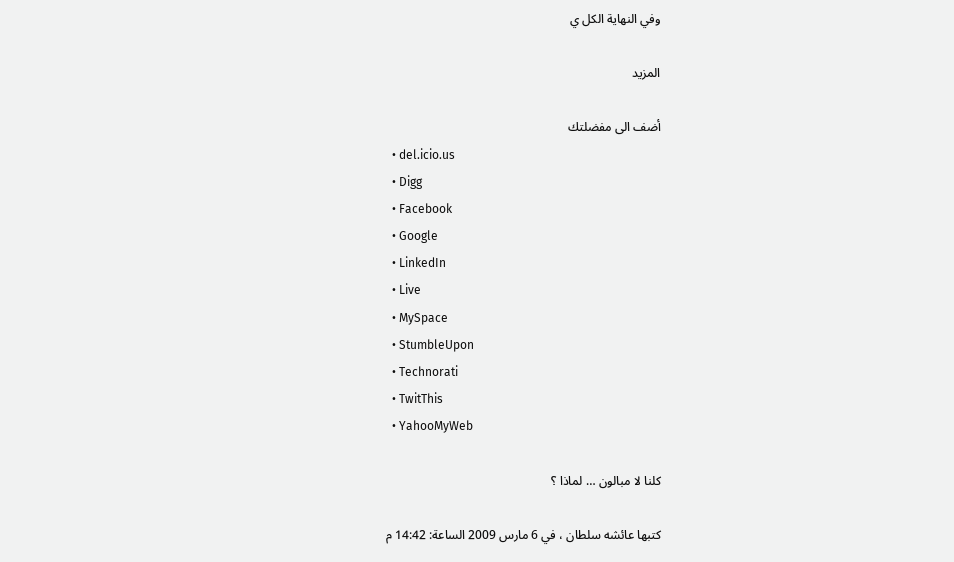وفي النهاية الكل ي

المزيد

أضف الى مفضلتك
  • del.icio.us
  • Digg
  • Facebook
  • Google
  • LinkedIn
  • Live
  • MySpace
  • StumbleUpon
  • Technorati
  • TwitThis
  • YahooMyWeb

كلنا لا مبالون … لماذا ؟

كتبها عائشه سلطان ، في 6 مارس 2009 الساعة: 14:42 م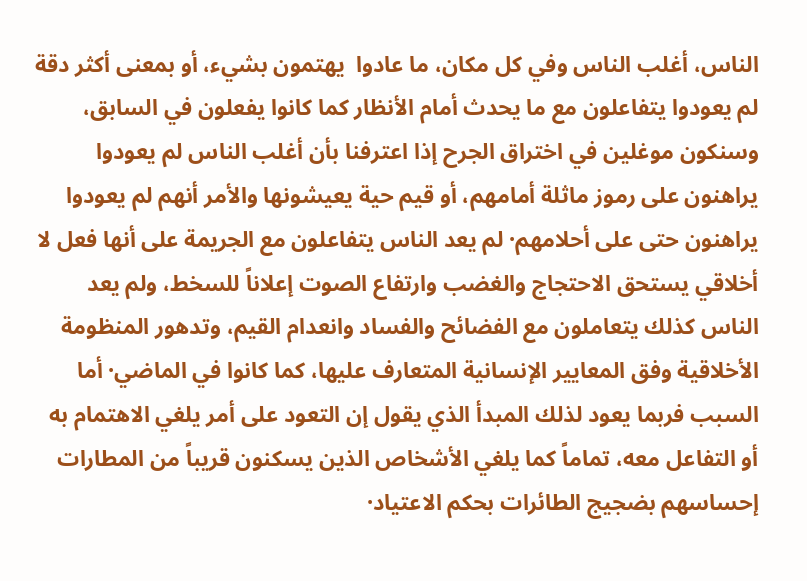الناس، أغلب الناس وفي كل مكان، ما عادوا  يهتمون بشيء، أو بمعنى أكثر دقة لم يعودوا يتفاعلون مع ما يحدث أمام الأنظار كما كانوا يفعلون في السابق، وسنكون موغلين في اختراق الجرح إذا اعترفنا بأن أغلب الناس لم يعودوا يراهنون على رموز ماثلة أمامهم، أو قيم حية يعيشونها والأمر أنهم لم يعودوا يراهنون حتى على أحلامهم· لم يعد الناس يتفاعلون مع الجريمة على أنها فعل لا أخلاقي يستحق الاحتجاج والغضب وارتفاع الصوت إعلاناً للسخط، ولم يعد الناس كذلك يتعاملون مع الفضائح والفساد وانعدام القيم، وتدهور المنظومة الأخلاقية وفق المعايير الإنسانية المتعارف عليها، كما كانوا في الماضي· أما السبب فربما يعود لذلك المبدأ الذي يقول إن التعود على أمر يلغي الاهتمام به أو التفاعل معه، تماماً كما يلغي الأشخاص الذين يسكنون قريباً من المطارات إحساسهم بضجيج الطائرات بحكم الاعتياد·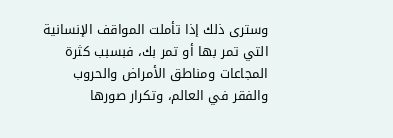وسترى ذلك إذا تأملت المواقف الإنسانية التي تمر بها أو تمر بك، فبسبب كثرة المجاعات ومناطق الأمراض والحروب والفقر في العالم، وتكرار صورها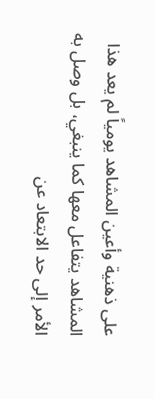على ذهنية وأعين المشاهد يومياً لم يعد هذا المشاهد يتفاعل معها كما ينبغي، بل وصل به الأمر إلى حد الابتعاد عن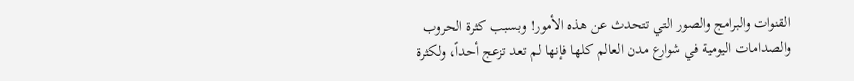القنوات والبرامج والصور التي تتحدث عن هذه الأمور! وبسبب كثرة الحروب والصدامات اليومية في شوارع مدن العالم كلها فإنها لم تعد تزعج أحداً، ولكثرة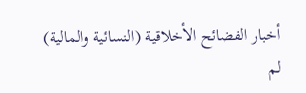أخبار الفضائح الأخلاقية (النسائية والمالية) لم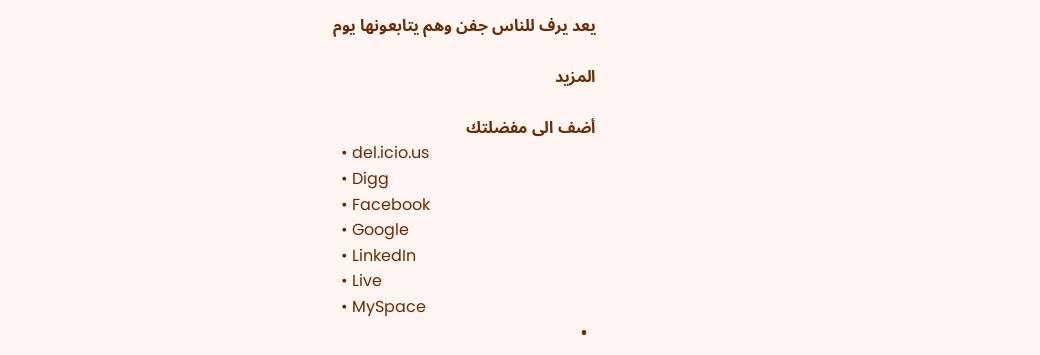يعد يرف للناس جفن وهم يتابعونها يوم

المزيد

أضف الى مفضلتك
  • del.icio.us
  • Digg
  • Facebook
  • Google
  • LinkedIn
  • Live
  • MySpace
  •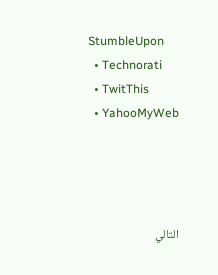StumbleUpon
  • Technorati
  • TwitThis
  • YahooMyWeb




التالي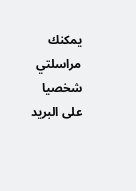يمكنك مراسلتي شخصيا على البريد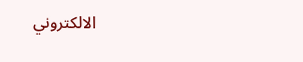الالكتروني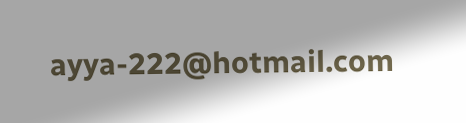ayya-222@hotmail.com